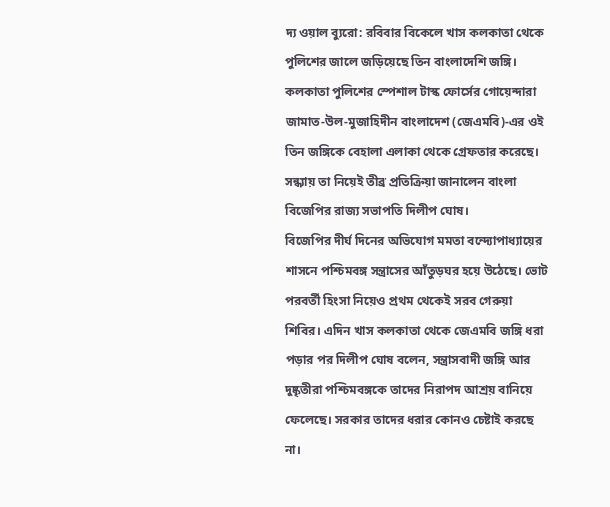দ্য ওয়াল ব্যুরো: রবিবার বিকেলে খাস কলকাতা থেকে পুলিশের জালে জড়িয়েছে তিন বাংলাদেশি জঙ্গি। কলকাতা পুলিশের স্পেশাল টাস্ক ফোর্সের গোয়েন্দারা জামাত-উল-মুজাহিদীন বাংলাদেশ (জেএমবি)-এর ওই তিন জঙ্গিকে বেহালা এলাকা থেকে গ্রেফতার করেছে। সন্ধ্যায় তা নিয়েই তীব্র প্রতিক্রিয়া জানালেন বাংলা বিজেপির রাজ্য সভাপতি দিলীপ ঘোষ।
বিজেপির দীর্ঘ দিনের অভিযোগ মমতা বন্দ্যোপাধ্যায়ের শাসনে পশ্চিমবঙ্গ সন্ত্রাসের আঁতুড়ঘর হয়ে উঠেছে। ভোট পরবর্তী হিংসা নিয়েও প্রথম থেকেই সরব গেরুয়া শিবির। এদিন খাস কলকাতা থেকে জেএমবি জঙ্গি ধরা পড়ার পর দিলীপ ঘোষ বলেন, সন্ত্রাসবাদী জঙ্গি আর দুষ্কৃতীরা পশ্চিমবঙ্গকে তাদের নিরাপদ আশ্রয় বানিয়ে ফেলেছে। সরকার তাদের ধরার কোনও চেষ্টাই করছে না।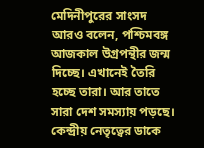মেদিনীপুরের সাংসদ আরও বলেন, পশ্চিমবঙ্গ আজকাল উগ্রপন্থীর জন্ম দিচ্ছে। এখানেই তৈরি হচ্ছে তারা। আর তাতে সারা দেশ সমস্যায় পড়ছে।
কেন্দ্রীয় নেতৃত্বের ডাকে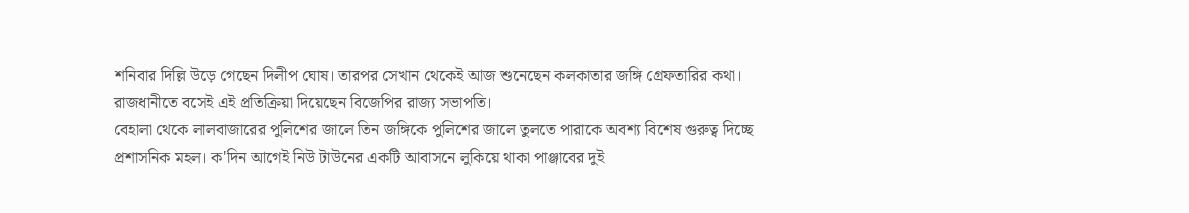শনিবার দিল্লি উড়ে গেছেন দিলীপ ঘোষ। তারপর সেখান থেকেই আজ শুনেছেন কলকাতার জঙ্গি গ্রেফতারির কথা। রাজধানীতে বসেই এই প্রতিক্রিয়া দিয়েছেন বিজেপির রাজ্য সভাপতি।
বেহালা থেকে লালবাজারের পুলিশের জালে তিন জঙ্গিকে পুলিশের জালে তুলতে পারাকে অবশ্য বিশেষ গুরুত্ব দিচ্ছে প্রশাসনিক মহল। ক'দিন আগেই নিউ টাউনের একটি আবাসনে লুকিয়ে থাকা পাঞ্জাবের দুই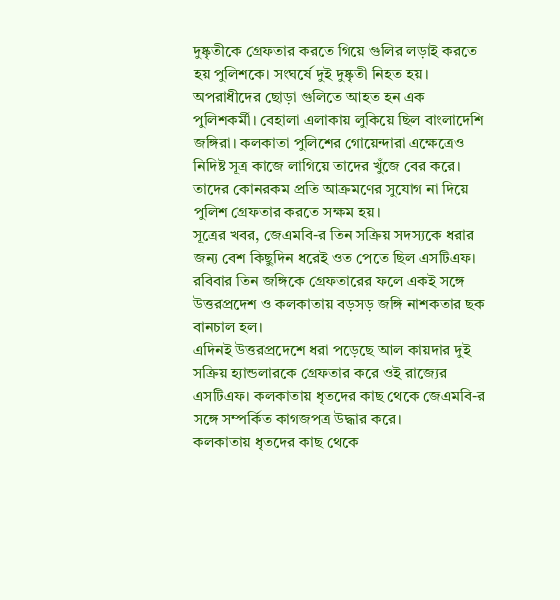দুষ্কৃতীকে গ্রেফতার করতে গিয়ে গুলির লড়াই করতে হয় পুলিশকে। সংঘর্ষে দুই দুষ্কৃতী নিহত হয়। অপরাধীদের ছোড়া গুলিতে আহত হন এক পুলিশকর্মী। বেহালা এলাকায় লুকিয়ে ছিল বাংলাদেশি জঙ্গিরা। কলকাতা পুলিশের গোয়েন্দারা এক্ষেত্রেও নিদিষ্ট সূত্র কাজে লাগিয়ে তাদের খুঁজে বের করে। তাদের কোনরকম প্রতি আক্রমণের সুযোগ না দিয়ে পুলিশ গ্রেফতার করতে সক্ষম হয়।
সূত্রের খবর, জেএমবি-র তিন সক্রিয় সদস্যকে ধরার জন্য বেশ কিছুদিন ধরেই ওত পেতে ছিল এসটিএফ। রবিবার তিন জঙ্গিকে গ্রেফতারের ফলে একই সঙ্গে উত্তরপ্রদেশ ও কলকাতায় বড়সড় জঙ্গি নাশকতার ছক বানচাল হল।
এদিনই উত্তরপ্রদেশে ধরা পড়েছে আল কায়দার দুই সক্রিয় হ্যান্ডলারকে গ্রেফতার করে ওই রাজ্যের এসটিএফ। কলকাতায় ধৃতদের কাছ থেকে জেএমবি-র সঙ্গে সম্পর্কিত কাগজপত্র উদ্ধার করে।
কলকাতায় ধৃতদের কাছ থেকে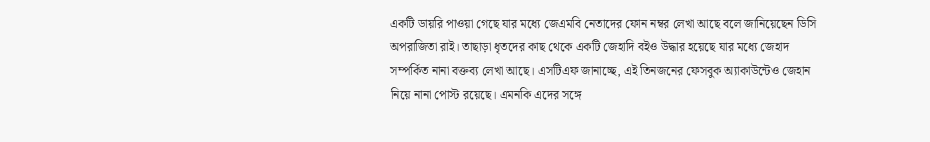একটি ডায়রি পাওয়া গেছে যার মধ্যে জেএমবি নেতাদের ফোন নম্বর লেখা আছে বলে জানিয়েছেন ডিসি অপরাজিতা রাই। তাছাড়া ধৃতদের কাছ থেকে একটি জেহাদি বইও উদ্ধার হয়েছে যার মধ্যে জেহাদ সম্পর্কিত নানা বক্তব্য লেখা আছে। এসটিএফ জানাচ্ছে, এই তিনজনের ফেসবুক অ্যাকাউন্টেও জেহান নিয়ে নানা পোস্ট রয়েছে। এমনকি এদের সঙ্গে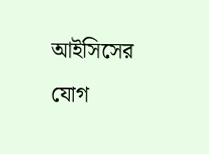আইসিসের যোগ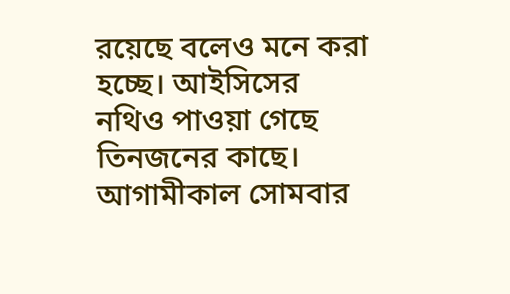রয়েছে বলেও মনে করা হচ্ছে। আইসিসের নথিও পাওয়া গেছে তিনজনের কাছে। আগামীকাল সোমবার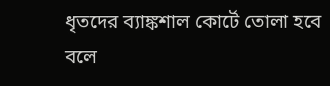ধৃতদের ব্যাঙ্কশাল কোর্টে তোলা হবে বলে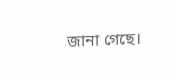জানা গেছে।